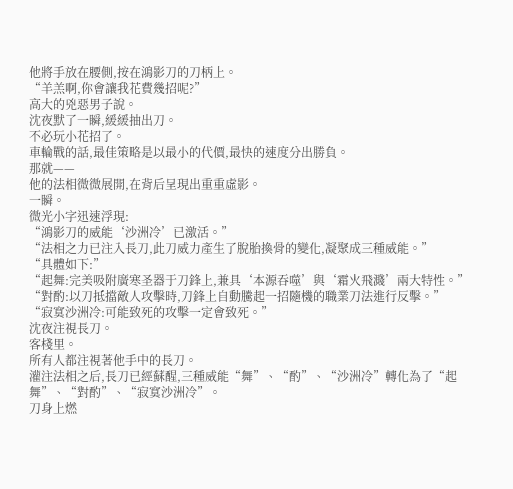他將手放在腰側,按在鴻影刀的刀柄上。
“羊羔啊,你會讓我花費幾招呢?”
高大的兇惡男子說。
沈夜默了一瞬,緩緩抽出刀。
不必玩小花招了。
車輪戰的話,最佳策略是以最小的代價,最快的速度分出勝負。
那就——
他的法相微微展開,在背后呈現出重重虛影。
一瞬。
微光小字迅速浮現:
“鴻影刀的威能‘沙洲冷’已激活。”
“法相之力已注入長刀,此刀威力產生了脫胎換骨的變化,凝聚成三種威能。”
“具體如下:”
“起舞:完美吸附廣寒圣器于刀鋒上,兼具‘本源吞噬’與‘霜火飛濺’兩大特性。”
“對酌:以刀抵擋敵人攻擊時,刀鋒上自動騰起一招隨機的職業刀法進行反擊。”
“寂寞沙洲冷:可能致死的攻擊一定會致死。”
沈夜注視長刀。
客棧里。
所有人都注視著他手中的長刀。
灌注法相之后,長刀已經蘇醒,三種威能“舞”、“酌”、“沙洲冷”轉化為了“起舞”、“對酌”、“寂寞沙洲冷”。
刀身上燃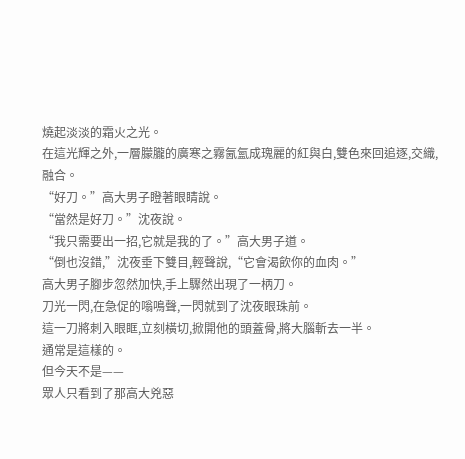燒起淡淡的霜火之光。
在這光輝之外,一層朦朧的廣寒之霧氤氳成瑰麗的紅與白,雙色來回追逐,交織,融合。
“好刀。”高大男子瞪著眼睛說。
“當然是好刀。”沈夜說。
“我只需要出一招,它就是我的了。”高大男子道。
“倒也沒錯,”沈夜垂下雙目,輕聲說,“它會渴飲你的血肉。”
高大男子腳步忽然加快,手上驟然出現了一柄刀。
刀光一閃,在急促的嗡鳴聲,一閃就到了沈夜眼珠前。
這一刀將刺入眼眶,立刻橫切,掀開他的頭蓋骨,將大腦斬去一半。
通常是這樣的。
但今天不是——
眾人只看到了那高大兇惡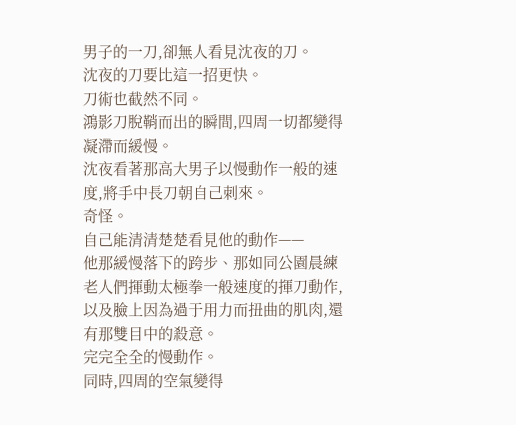男子的一刀,卻無人看見沈夜的刀。
沈夜的刀要比這一招更快。
刀術也截然不同。
鴻影刀脫鞘而出的瞬間,四周一切都變得凝滯而緩慢。
沈夜看著那高大男子以慢動作一般的速度,將手中長刀朝自己刺來。
奇怪。
自己能清清楚楚看見他的動作——
他那緩慢落下的跨步、那如同公園晨練老人們揮動太極拳一般速度的揮刀動作,以及臉上因為過于用力而扭曲的肌肉,還有那雙目中的殺意。
完完全全的慢動作。
同時,四周的空氣變得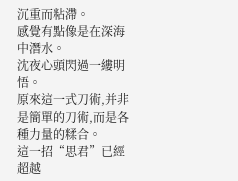沉重而粘滯。
感覺有點像是在深海中潛水。
沈夜心頭閃過一縷明悟。
原來這一式刀術,并非是簡單的刀術,而是各種力量的糅合。
這一招“思君”已經超越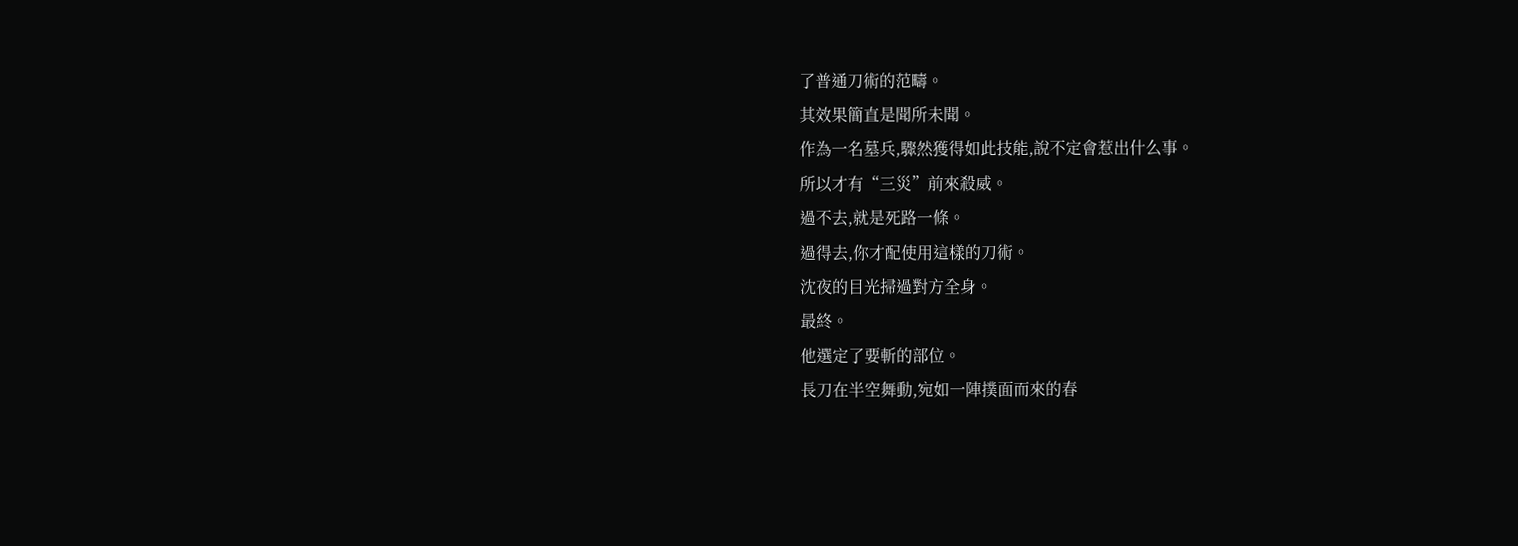了普通刀術的范疇。
其效果簡直是聞所未聞。
作為一名墓兵,驟然獲得如此技能,說不定會惹出什么事。
所以才有“三災”前來殺威。
過不去,就是死路一條。
過得去,你才配使用這樣的刀術。
沈夜的目光掃過對方全身。
最終。
他選定了要斬的部位。
長刀在半空舞動,宛如一陣撲面而來的春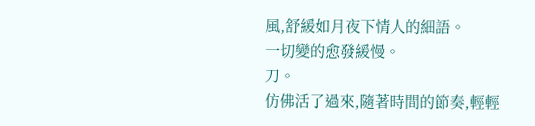風,舒緩如月夜下情人的細語。
一切變的愈發緩慢。
刀。
仿佛活了過來,隨著時間的節奏,輕輕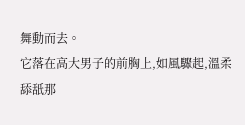舞動而去。
它落在高大男子的前胸上,如風驟起,溫柔舔舐那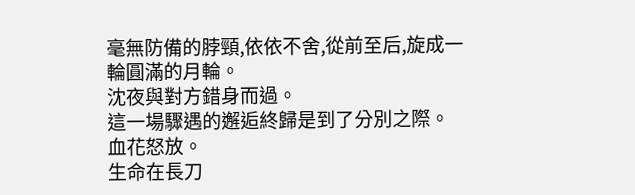毫無防備的脖頸,依依不舍,從前至后,旋成一輪圓滿的月輪。
沈夜與對方錯身而過。
這一場驟遇的邂逅終歸是到了分別之際。
血花怒放。
生命在長刀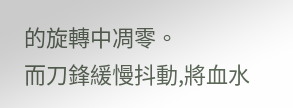的旋轉中凋零。
而刀鋒緩慢抖動,將血水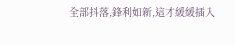全部抖落,鋒利如新,這才緩緩插入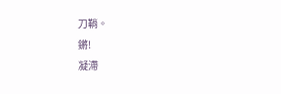刀鞘。
鏘!
凝滯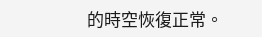的時空恢復正常。